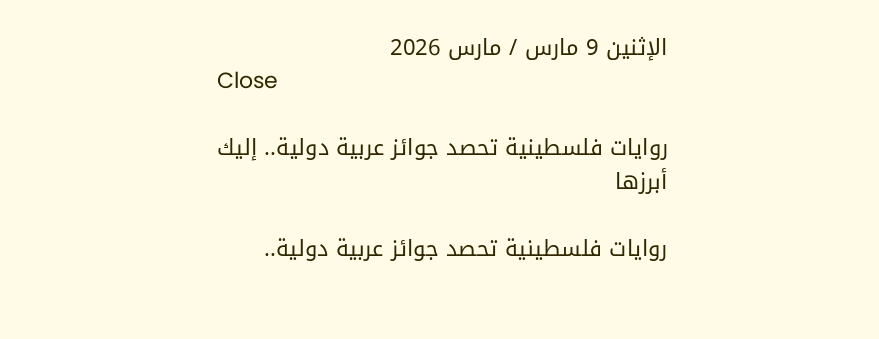الإثنين 9 مارس / مارس 2026
Close

روايات فلسطينية تحصد جوائز عربية دولية.. إليك أبرزها

روايات فلسطينية تحصد جوائز عربية دولية..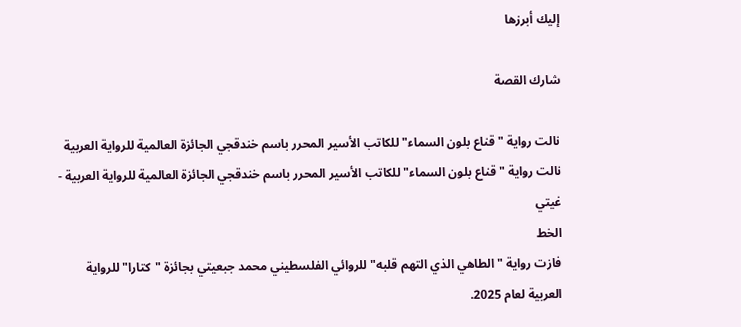إليك أبرزها

شارك القصة

نالت رواية "قناع بلون السماء" للكاتب الأسير المحرر باسم خندقجي الجائزة العالمية للرواية العربية
نالت رواية "قناع بلون السماء" للكاتب الأسير المحرر باسم خندقجي الجائزة العالمية للرواية العربية - غيتي
الخط
فازت رواية "الطاهي الذي التهم قلبه" للروائي الفلسطيني محمد جبعيتي بجائزة "كتارا" للرواية العربية لعام 2025.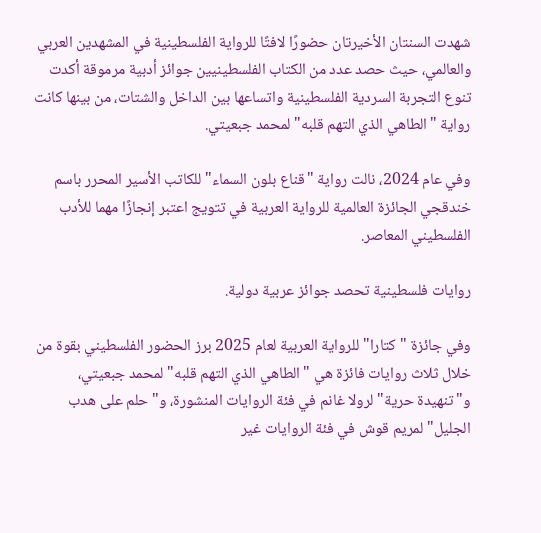شهدت السنتان الأخيرتان حضورًا لافتًا للرواية الفلسطينية في المشهدين العربي والعالمي، حيث حصد عدد من الكتاب الفلسطينيين جوائز أدبية مرموقة أكدت تنوع التجربة السردية الفلسطينية واتساعها بين الداخل والشتات، من بينها كانت رواية "الطاهي الذي التهم قلبه" لمحمد جبعيتي.

وفي عام 2024، نالت رواية "قناع بلون السماء" للكاتب الأسير المحرر باسم خندقجي الجائزة العالمية للرواية العربية في تتويج اعتبر إنجازًا مهما للأدب الفلسطيني المعاصر.

روايات فلسطينية تحصد جوائز عربية دولية.

وفي جائزة "كتارا" للرواية العربية لعام 2025 برز الحضور الفلسطيني بقوة من خلال ثلاث روايات فائزة هي "الطاهي الذي التهم قلبه" لمحمد جبعيتي، و"تنهيدة حرية" لرولا غانم في فئة الروايات المنشورة، و"حلم على هدب الجليل" لمريم قوش في فئة الروايات غير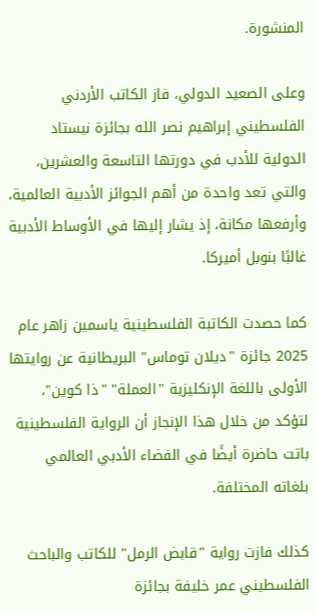المنشورة.

وعلى الصعيد الدولي، فاز الكاتب الأردني الفلسطيني إبراهيم نصر الله بجائزة نيستاد الدولية للأدب في دورتها التاسعة والعشرين، والتي تعد واحدة من أهم الجوائز الأدبية العالمية، وأرفعها مكانة، إذ يشار إليها في الأوساط الأدبية غالبًا بنوبل أميركا.

كما حصدت الكاتبة الفلسطينية ياسمين زاهر عام 2025 جائزة "ديلان توماس" البريطانية عن روايتها الأولى باللغة الإنكليزية "العملة" "ذا كوين"، لتؤكد من خلال هذا الإنجاز أن الرواية الفلسطينية باتت حاضرة أيضًا في الفضاء الأدبي العالمي بلغاته المختلفة.

كذلك فازت رواية "قابض الرمل" للكاتب والباحث الفلسطيني عمر خليفة بجائزة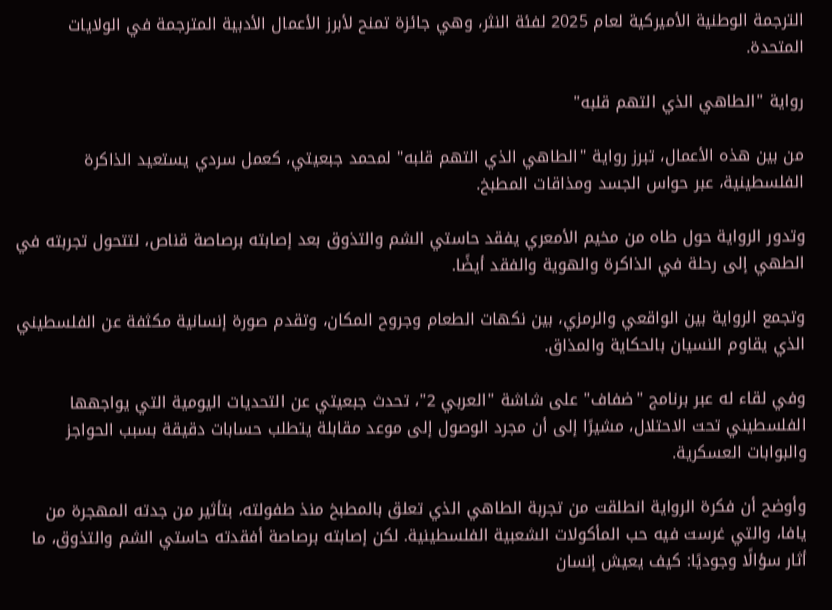الترجمة الوطنية الأميركية لعام 2025 لفئة النثر، وهي جائزة تمنح لأبرز الأعمال الأدبية المترجمة في الولايات المتحدة.

رواية "الطاهي الذي التهم قلبه"

من بين هذه الأعمال، تبرز رواية "الطاهي الذي التهم قلبه" لمحمد جبعيتي، كعمل سردي يستعيد الذاكرة الفلسطينية، عبر حواس الجسد ومذاقات المطبخ.

وتدور الرواية حول طاه من مخيم الأمعري يفقد حاستي الشم والتذوق بعد إصابته برصاصة قناص، لتتحول تجربته في الطهي إلى رحلة في الذاكرة والهوية والفقد أيضًا.

وتجمع الرواية بين الواقعي والرمزي، بين نكهات الطعام وجروح المكان، وتقدم صورة إنسانية مكثفة عن الفلسطيني الذي يقاوم النسيان بالحكاية والمذاق.

وفي لقاء له عبر برنامج "ضفاف" على شاشة "العربي 2"، تحدث جبعيتي عن التحديات اليومية التي يواجهها الفلسطيني تحت الاحتلال، مشيرًا إلى أن مجرد الوصول إلى موعد مقابلة يتطلب حسابات دقيقة بسبب الحواجز والبوابات العسكرية.

وأوضح أن فكرة الرواية انطلقت من تجربة الطاهي الذي تعلق بالمطبخ منذ طفولته، بتأثير من جدته المهجرة من يافا، والتي غرست فيه حب المأكولات الشعبية الفلسطينية. لكن إصابته برصاصة أفقدته حاستي الشم والتذوق، ما أثار سؤالًا وجوديًا: كيف يعيش إنسان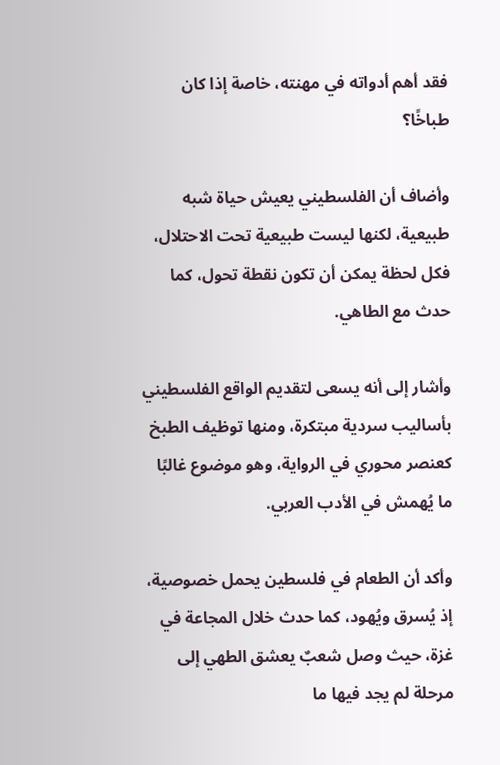فقد أهم أدواته في مهنته، خاصة إذا كان طباخًا؟

وأضاف أن الفلسطيني يعيش حياة شبه طبيعية، لكنها ليست طبيعية تحت الاحتلال، فكل لحظة يمكن أن تكون نقطة تحول، كما حدث مع الطاهي.

وأشار إلى أنه يسعى لتقديم الواقع الفلسطيني بأساليب سردية مبتكرة، ومنها توظيف الطبخ كعنصر محوري في الرواية، وهو موضوع غالبًا ما يُهمش في الأدب العربي.

وأكد أن الطعام في فلسطين يحمل خصوصية، إذ يُسرق ويُهود، كما حدث خلال المجاعة في غزة، حيث وصل شعبٌ يعشق الطهي إلى مرحلة لم يجد فيها ما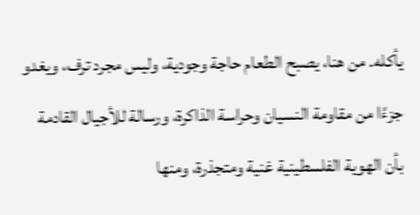يأكله. من هنا، يصبح الطعام حاجة وجودية، وليس مجرد ترف، ويغدو جزءًا من مقاومة النسيان وحراسة الذاكرة، ورسالة للأجيال القادمة بأن الهوية الفلسطينية غنية ومتجذرة، ومنها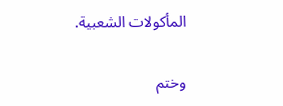المأكولات الشعبية.

وختم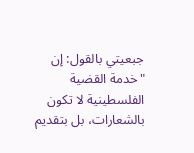جبعيتي بالقول: إن "خدمة القضية الفلسطينية لا تكون بالشعارات، بل بتقديم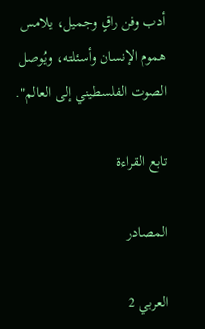أدب وفن راقٍ وجميل، يلامس هموم الإنسان وأسئلته، ويُوصل الصوت الفلسطيني إلى العالم".

تابع القراءة

المصادر

العربي 2